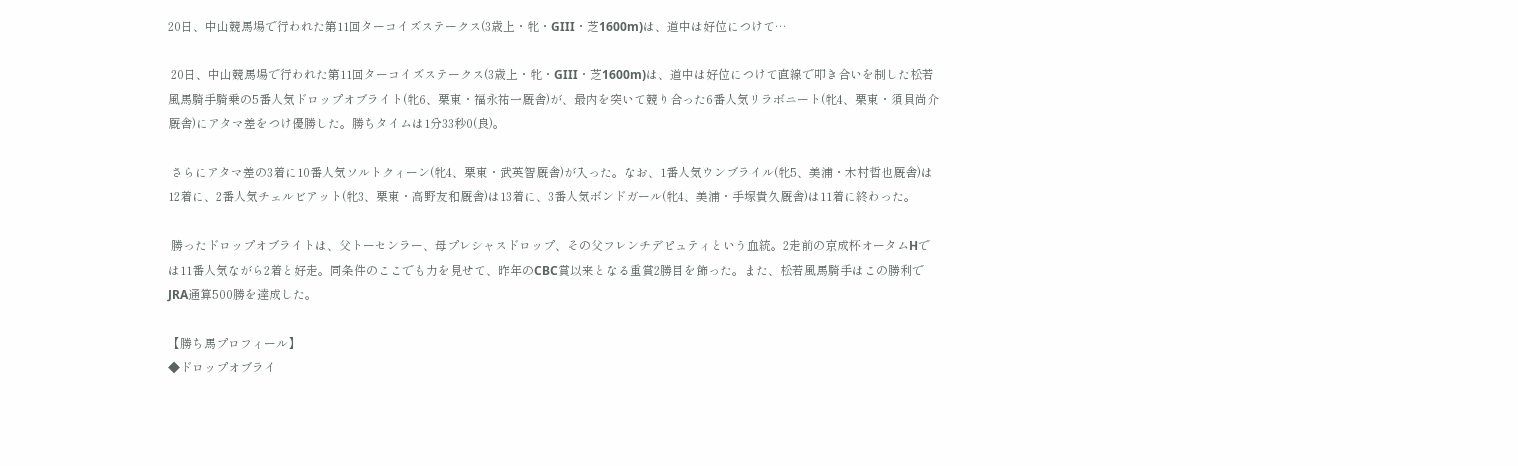20日、中山競馬場で行われた第11回ターコイズステークス(3歳上・牝・GIII・芝1600m)は、道中は好位につけて…

 20日、中山競馬場で行われた第11回ターコイズステークス(3歳上・牝・GIII・芝1600m)は、道中は好位につけて直線で叩き合いを制した松若風馬騎手騎乗の5番人気ドロップオブライト(牝6、栗東・福永祐一厩舎)が、最内を突いて競り合った6番人気リラボニート(牝4、栗東・須貝尚介厩舎)にアタマ差をつけ優勝した。勝ちタイムは1分33秒0(良)。

 さらにアタマ差の3着に10番人気ソルトクィーン(牝4、栗東・武英智厩舎)が入った。なお、1番人気ウンブライル(牝5、美浦・木村哲也厩舎)は12着に、2番人気チェルビアット(牝3、栗東・高野友和厩舎)は13着に、3番人気ボンドガール(牝4、美浦・手塚貴久厩舎)は11着に終わった。

 勝ったドロップオブライトは、父トーセンラー、母プレシャスドロップ、その父フレンチデピュティという血統。2走前の京成杯オータムHでは11番人気ながら2着と好走。同条件のここでも力を見せて、昨年のCBC賞以来となる重賞2勝目を飾った。また、松若風馬騎手はこの勝利でJRA通算500勝を達成した。

【勝ち馬プロフィール】
◆ドロップオブライ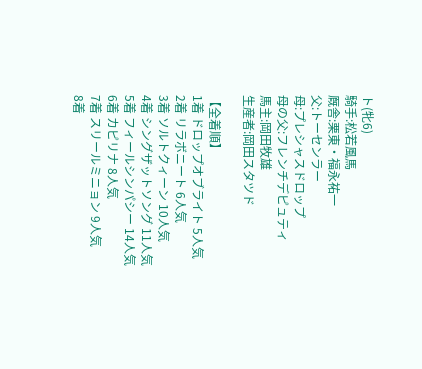ト(牝6)
騎手:松若風馬
厩舎:栗東・福永祐一
父:トーセンラー
母:プレシャスドロップ
母の父:フレンチデピュティ
馬主:岡田牧雄
生産者:岡田スタツド

【全着順】
1着 ドロップオブライト 5人気
2着 リラボニート 6人気
3着 ソルトクィーン 10人気
4着 シングザットソング 11人気
5着 フィールシンパシー 14人気
6着 カピリナ 8人気
7着 スリールミニョン 9人気
8着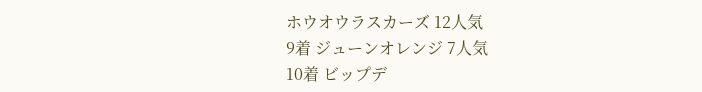ホウオウラスカーズ 12人気
9着 ジューンオレンジ 7人気
10着 ビップデ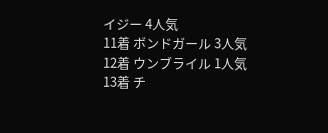イジー 4人気
11着 ボンドガール 3人気
12着 ウンブライル 1人気
13着 チ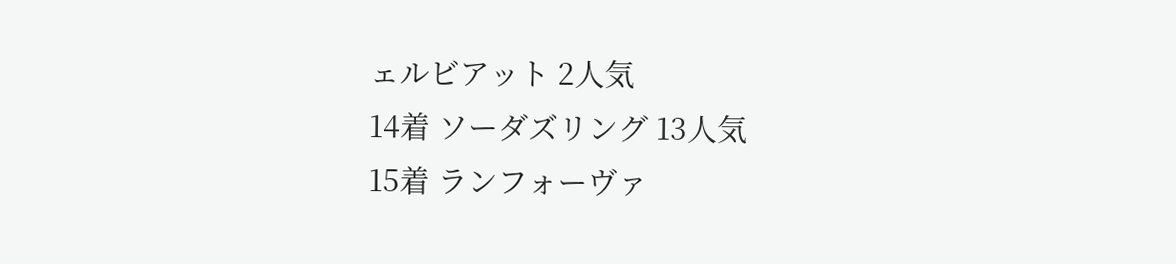ェルビアット 2人気
14着 ソーダズリング 13人気
15着 ランフォーヴァ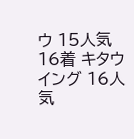ウ 15人気
16着 キタウイング 16人気